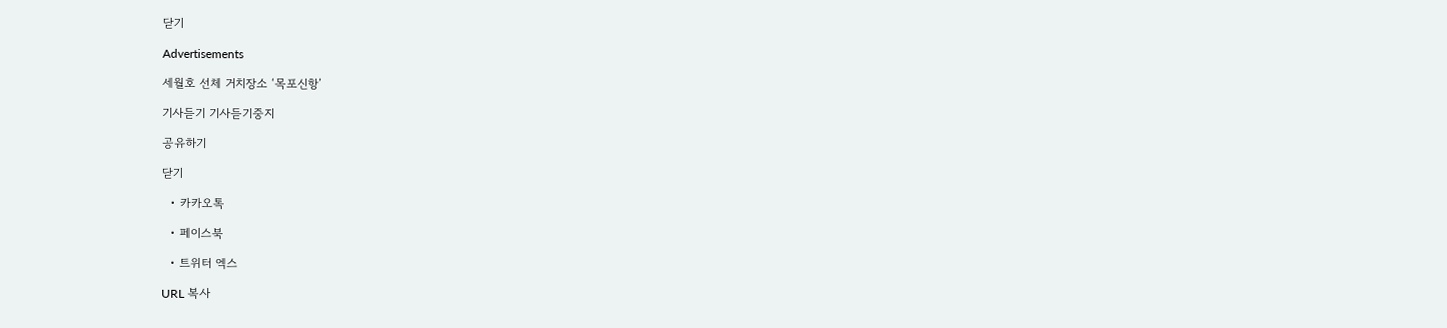닫기

Advertisements

세월호 선체 거치장소 ‘목포신항’

기사듣기 기사듣기중지

공유하기

닫기

  • 카카오톡

  • 페이스북

  • 트위터 엑스

URL 복사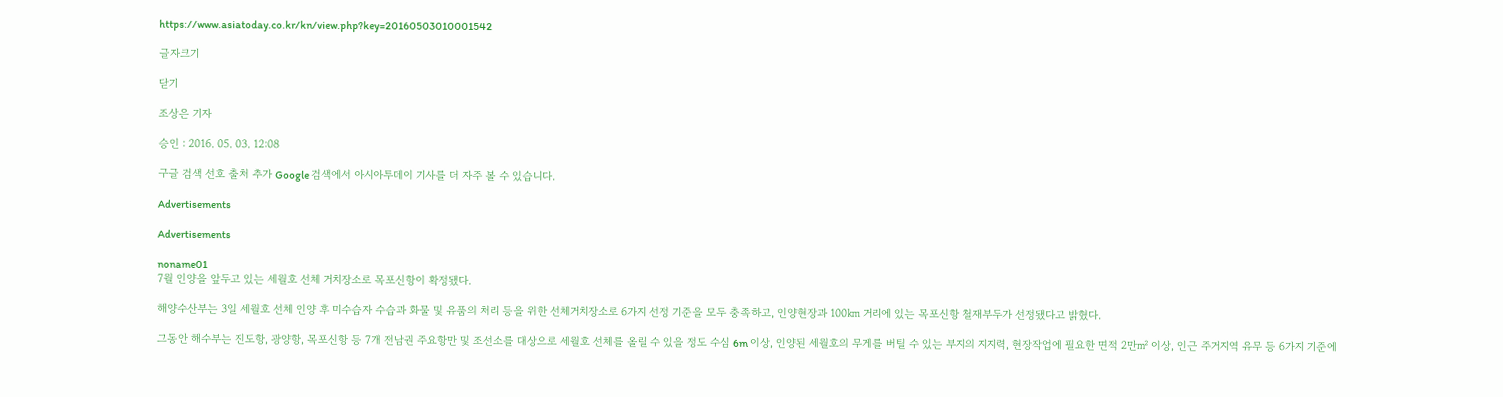https://www.asiatoday.co.kr/kn/view.php?key=20160503010001542

글자크기

닫기

조상은 기자

승인 : 2016. 05. 03. 12:08

구글 검색 선호 출처 추가 Google 검색에서 아시아투데이 기사를 더 자주 볼 수 있습니다.

Advertisements

Advertisements

noname01
7월 인양을 앞두고 있는 세월호 선체 거치장소로 목포신항이 확정됐다.

해양수산부는 3일 세월호 선체 인양 후 미수습자 수습과 화물 및 유품의 처리 등을 위한 선체거치장소로 6가지 선정 기준을 모두 충족하고, 인양현장과 100㎞ 거리에 있는 목포신항 철재부두가 선정됐다고 밝혔다.

그동안 해수부는 진도항, 광양항, 목포신항 등 7개 전남권 주요항만 및 조선소를 대상으로 세월호 선체를 올릴 수 있을 정도 수심 6m 이상, 인양된 세월호의 무게를 버틸 수 있는 부지의 지지력, 현장작업에 필요한 면적 2만㎡ 이상, 인근 주거지역 유무 등 6가지 기준에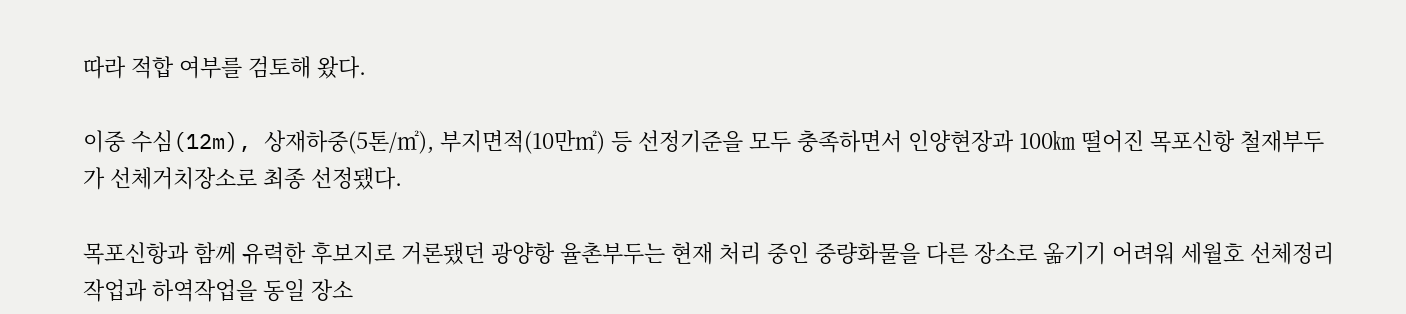따라 적합 여부를 검토해 왔다.

이중 수심(12m), 상재하중(5톤/㎡), 부지면적(10만㎡) 등 선정기준을 모두 충족하면서 인양현장과 100㎞ 떨어진 목포신항 철재부두가 선체거치장소로 최종 선정됐다.

목포신항과 함께 유력한 후보지로 거론됐던 광양항 율촌부두는 현재 처리 중인 중량화물을 다른 장소로 옮기기 어려워 세월호 선체정리 작업과 하역작업을 동일 장소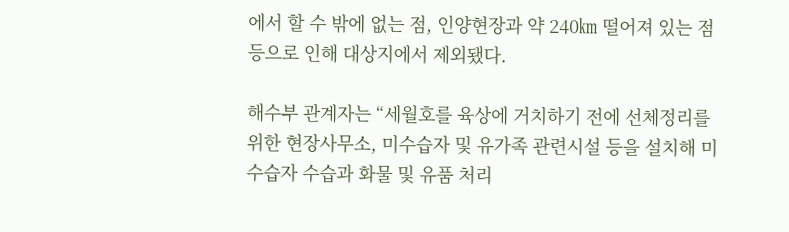에서 할 수 밖에 없는 점, 인양현장과 약 240㎞ 떨어져 있는 점 등으로 인해 대상지에서 제외됐다.

해수부 관계자는 “세월호를 육상에 거치하기 전에 선체정리를 위한 현장사무소, 미수습자 및 유가족 관련시설 등을 설치해 미수습자 수습과 화물 및 유품 처리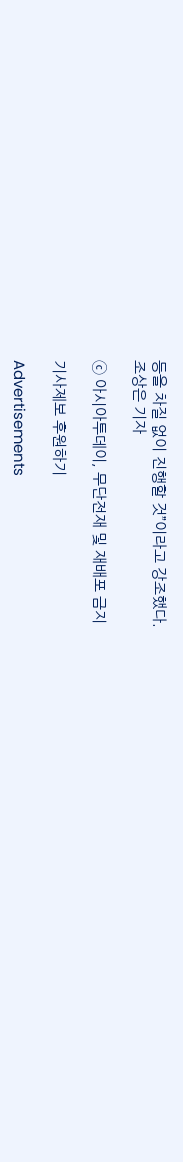등을 차질 없이 진행할 것”이라고 강조했다.
조상은 기자

ⓒ 아시아투데이, 무단전재 및 재배포 금지

기사제보 후원하기

Advertisements